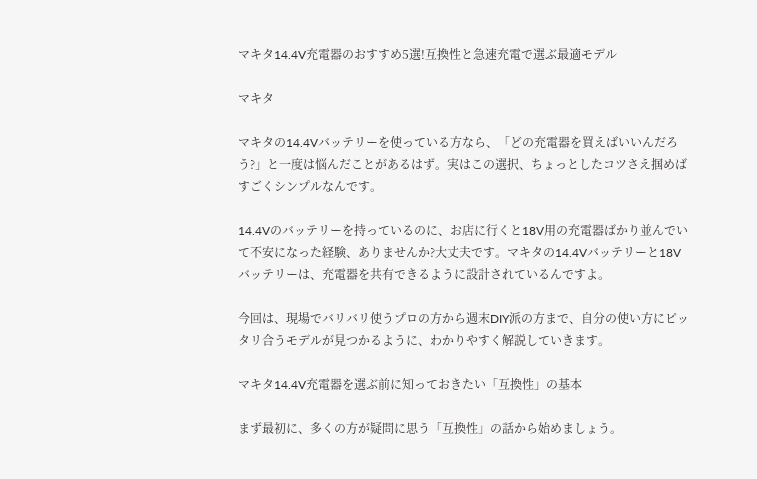マキタ14.4V充電器のおすすめ5選!互換性と急速充電で選ぶ最適モデル

マキタ

マキタの14.4Vバッテリーを使っている方なら、「どの充電器を買えばいいんだろう?」と一度は悩んだことがあるはず。実はこの選択、ちょっとしたコツさえ掴めばすごくシンプルなんです。

14.4Vのバッテリーを持っているのに、お店に行くと18V用の充電器ばかり並んでいて不安になった経験、ありませんか?大丈夫です。マキタの14.4Vバッテリーと18Vバッテリーは、充電器を共有できるように設計されているんですよ。

今回は、現場でバリバリ使うプロの方から週末DIY派の方まで、自分の使い方にピッタリ合うモデルが見つかるように、わかりやすく解説していきます。

マキタ14.4V充電器を選ぶ前に知っておきたい「互換性」の基本

まず最初に、多くの方が疑問に思う「互換性」の話から始めましょう。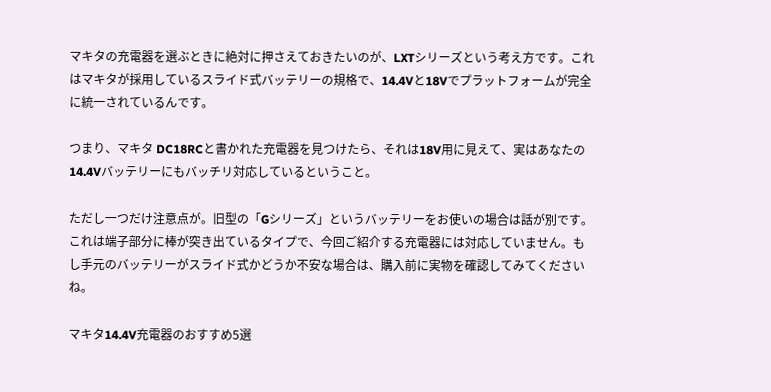マキタの充電器を選ぶときに絶対に押さえておきたいのが、LXTシリーズという考え方です。これはマキタが採用しているスライド式バッテリーの規格で、14.4Vと18Vでプラットフォームが完全に統一されているんです。

つまり、マキタ DC18RCと書かれた充電器を見つけたら、それは18V用に見えて、実はあなたの14.4Vバッテリーにもバッチリ対応しているということ。

ただし一つだけ注意点が。旧型の「Gシリーズ」というバッテリーをお使いの場合は話が別です。これは端子部分に棒が突き出ているタイプで、今回ご紹介する充電器には対応していません。もし手元のバッテリーがスライド式かどうか不安な場合は、購入前に実物を確認してみてくださいね。

マキタ14.4V充電器のおすすめ5選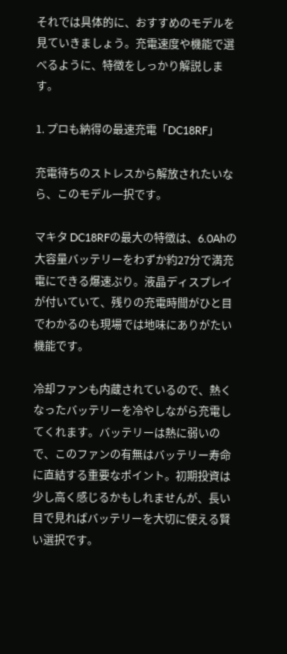それでは具体的に、おすすめのモデルを見ていきましょう。充電速度や機能で選べるように、特徴をしっかり解説します。

1. プロも納得の最速充電「DC18RF」

充電待ちのストレスから解放されたいなら、このモデル一択です。

マキタ DC18RFの最大の特徴は、6.0Ahの大容量バッテリーをわずか約27分で満充電にできる爆速ぶり。液晶ディスプレイが付いていて、残りの充電時間がひと目でわかるのも現場では地味にありがたい機能です。

冷却ファンも内蔵されているので、熱くなったバッテリーを冷やしながら充電してくれます。バッテリーは熱に弱いので、このファンの有無はバッテリー寿命に直結する重要なポイント。初期投資は少し高く感じるかもしれませんが、長い目で見ればバッテリーを大切に使える賢い選択です。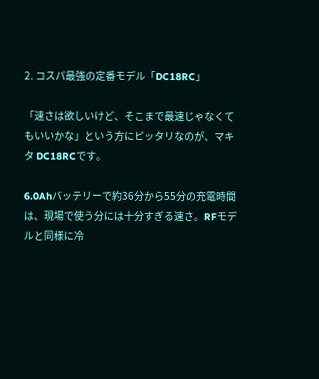2. コスパ最強の定番モデル「DC18RC」

「速さは欲しいけど、そこまで最速じゃなくてもいいかな」という方にピッタリなのが、マキタ DC18RCです。

6.0Ahバッテリーで約36分から55分の充電時間は、現場で使う分には十分すぎる速さ。RFモデルと同様に冷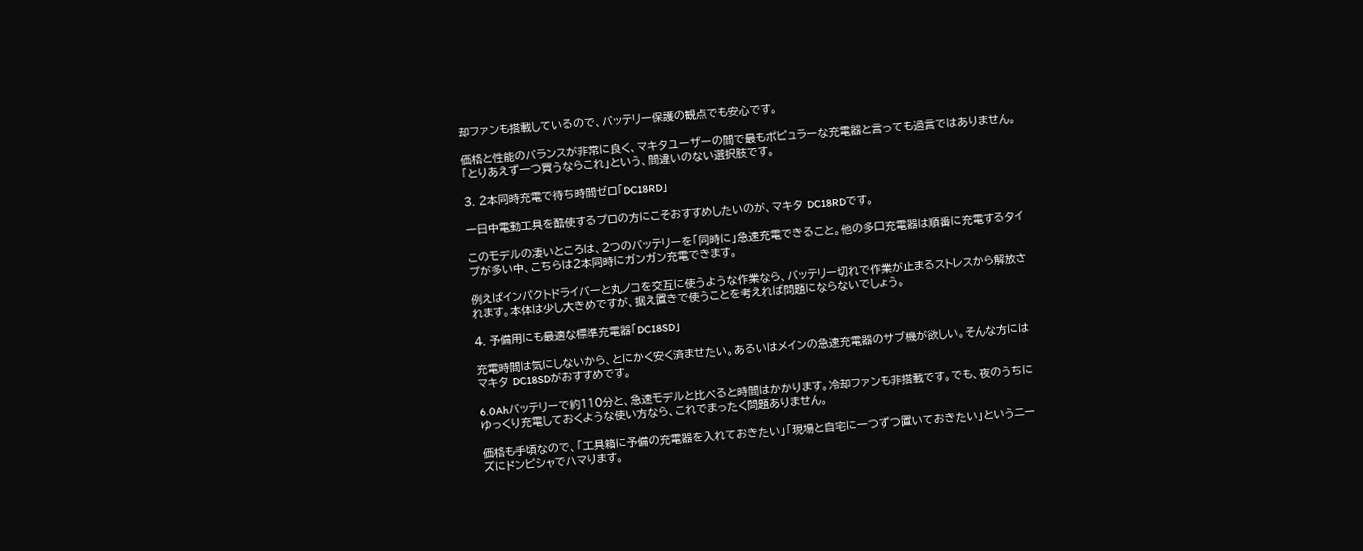却ファンも搭載しているので、バッテリー保護の観点でも安心です。

価格と性能のバランスが非常に良く、マキタユーザーの間で最もポピュラーな充電器と言っても過言ではありません。「とりあえず一つ買うならこれ」という、間違いのない選択肢です。

3. 2本同時充電で待ち時間ゼロ「DC18RD」

一日中電動工具を酷使するプロの方にこそおすすめしたいのが、マキタ DC18RDです。

このモデルの凄いところは、2つのバッテリーを「同時に」急速充電できること。他の多口充電器は順番に充電するタイプが多い中、こちらは2本同時にガンガン充電できます。

例えばインパクトドライバーと丸ノコを交互に使うような作業なら、バッテリー切れで作業が止まるストレスから解放されます。本体は少し大きめですが、据え置きで使うことを考えれば問題にならないでしょう。

4. 予備用にも最適な標準充電器「DC18SD」

充電時間は気にしないから、とにかく安く済ませたい。あるいはメインの急速充電器のサブ機が欲しい。そんな方にはマキタ DC18SDがおすすめです。

6.0Ahバッテリーで約110分と、急速モデルと比べると時間はかかります。冷却ファンも非搭載です。でも、夜のうちにゆっくり充電しておくような使い方なら、これでまったく問題ありません。

価格も手頃なので、「工具箱に予備の充電器を入れておきたい」「現場と自宅に一つずつ置いておきたい」というニーズにドンピシャでハマります。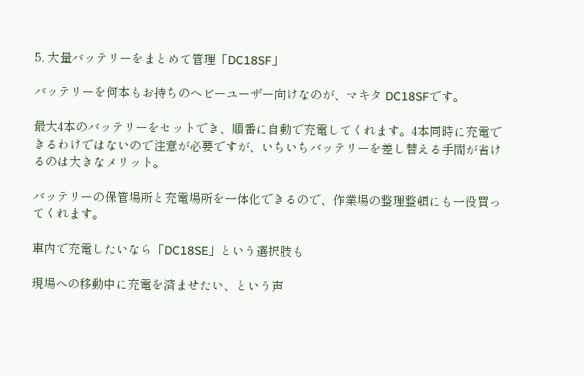5. 大量バッテリーをまとめて管理「DC18SF」

バッテリーを何本もお持ちのヘビーユーザー向けなのが、マキタ DC18SFです。

最大4本のバッテリーをセットでき、順番に自動で充電してくれます。4本同時に充電できるわけではないので注意が必要ですが、いちいちバッテリーを差し替える手間が省けるのは大きなメリット。

バッテリーの保管場所と充電場所を一体化できるので、作業場の整理整頓にも一役買ってくれます。

車内で充電したいなら「DC18SE」という選択肢も

現場への移動中に充電を済ませたい、という声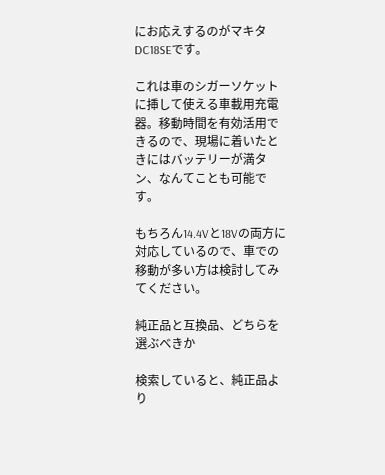にお応えするのがマキタ DC18SEです。

これは車のシガーソケットに挿して使える車載用充電器。移動時間を有効活用できるので、現場に着いたときにはバッテリーが満タン、なんてことも可能です。

もちろん14.4Vと18Vの両方に対応しているので、車での移動が多い方は検討してみてください。

純正品と互換品、どちらを選ぶべきか

検索していると、純正品より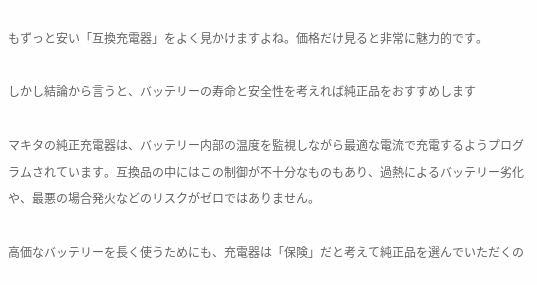もずっと安い「互換充電器」をよく見かけますよね。価格だけ見ると非常に魅力的です。

しかし結論から言うと、バッテリーの寿命と安全性を考えれば純正品をおすすめします

マキタの純正充電器は、バッテリー内部の温度を監視しながら最適な電流で充電するようプログラムされています。互換品の中にはこの制御が不十分なものもあり、過熱によるバッテリー劣化や、最悪の場合発火などのリスクがゼロではありません。

高価なバッテリーを長く使うためにも、充電器は「保険」だと考えて純正品を選んでいただくの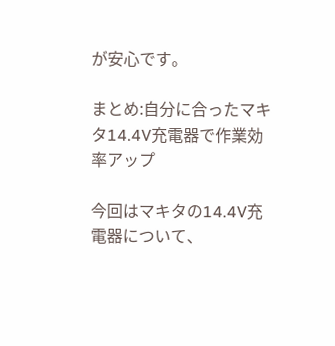が安心です。

まとめ:自分に合ったマキタ14.4V充電器で作業効率アップ

今回はマキタの14.4V充電器について、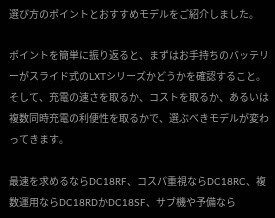選び方のポイントとおすすめモデルをご紹介しました。

ポイントを簡単に振り返ると、まずはお手持ちのバッテリーがスライド式のLXTシリーズかどうかを確認すること。そして、充電の速さを取るか、コストを取るか、あるいは複数同時充電の利便性を取るかで、選ぶべきモデルが変わってきます。

最速を求めるならDC18RF、コスパ重視ならDC18RC、複数運用ならDC18RDかDC18SF、サブ機や予備なら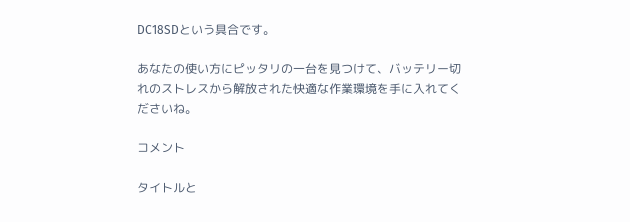DC18SDという具合です。

あなたの使い方にピッタリの一台を見つけて、バッテリー切れのストレスから解放された快適な作業環境を手に入れてくださいね。

コメント

タイトルと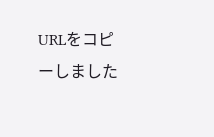URLをコピーしました